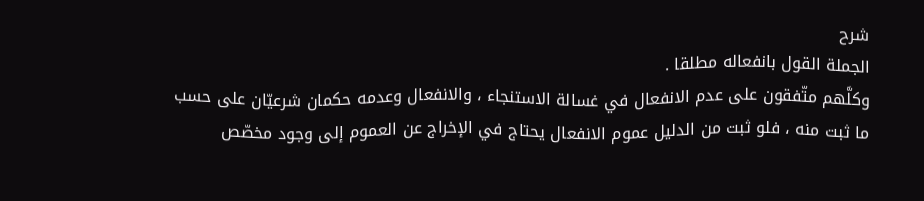شرح
الجملة القول بانفعاله مطلقا .
وكلَّهم متّفقون على عدم الانفعال في غسالة الاستنجاء ، والانفعال وعدمه حكمان شرعيّان على حسب ما ثبت منه ، فلو ثبت من الدليل عموم الانفعال يحتاج في الإخراج عن العموم إلى وجود مخصّص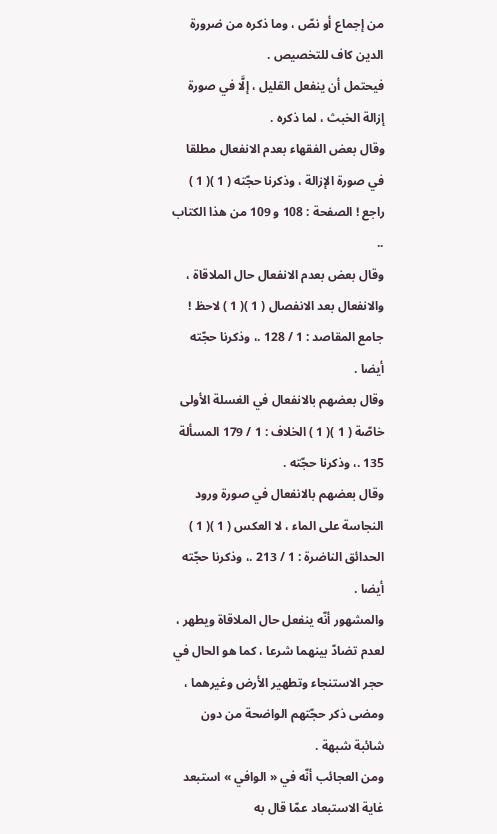من إجماع أو نصّ ، وما ذكره من ضرورة الدين كاف للتخصيص .
فيحتمل أن ينفعل القليل ، إلَّا في صورة إزالة الخبث ، لما ذكره .
وقال بعض الفقهاء بعدم الانفعال مطلقا في صورة الإزالة ، وذكرنا حجّته ( 1 )( 1 ) راجع ! الصفحة : 108 و 109 من هذا الكتاب ..
وقال بعض بعدم الانفعال حال الملاقاة ، والانفعال بعد الانفصال ( 1 )( 1 ) لاحظ ! جامع المقاصد : 1 / 128 .، وذكرنا حجّته أيضا .
وقال بعضهم بالانفعال في الغسلة الأولى خاصّة ( 1 )( 1 ) الخلاف : 1 / 179 المسألة 135 .، وذكرنا حجّته .
وقال بعضهم بالانفعال في صورة ورود النجاسة على الماء ، لا العكس ( 1 )( 1 ) الحدائق الناضرة : 1 / 213 .، وذكرنا حجّته أيضا .
والمشهور أنّه ينفعل حال الملاقاة ويطهر ، لعدم تضادّ بينهما شرعا ، كما هو الحال في حجر الاستنجاء وتطهير الأرض وغيرهما ، ومضى ذكر حجّتهم الواضحة من دون شائبة شبهة .
ومن العجائب أنّه في « الوافي » استبعد غاية الاستبعاد عمّا قال به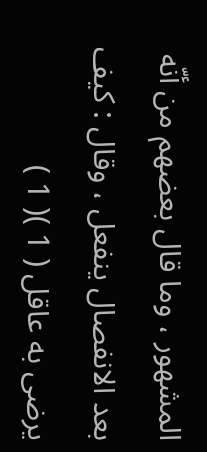المشهور ، وما قال بعضهم من أنّه بعد الانفصال ينفعل ، وقال : كيف يرضى به عاقل ( 1 )( 1 )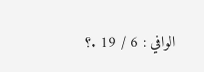الوافي : 6 / 19 .؟